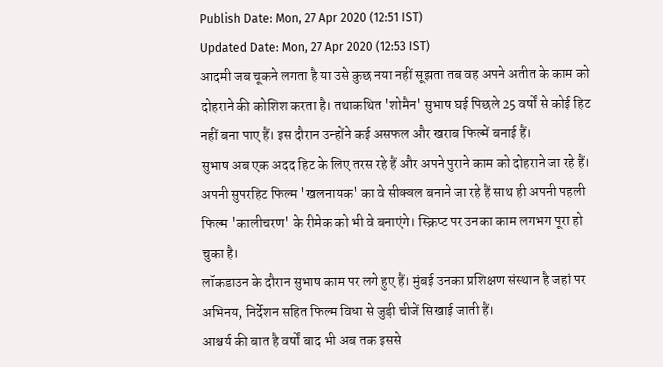Publish Date: Mon, 27 Apr 2020 (12:51 IST)
Updated Date: Mon, 27 Apr 2020 (12:53 IST)
आदमी जब चूकने लगता है या उसे कुछ नया नहीं सूझता तब वह अपने अतीत के काम को दोहराने की कोशिश करता है। तथाकथित 'शोमैन' सुभाष घई पिछले 25 वर्षों से कोई हिट नहीं बना पाए हैं। इस दौरान उन्होंने कई असफल और खराब फिल्में बनाई हैं।
सुभाष अब एक अदद हिट के लिए तरस रहे हैं और अपने पुराने काम को दोहराने जा रहे हैं। अपनी सुपरहिट फिल्म 'खलनायक' का वे सीक्वल बनाने जा रहे हैं साथ ही अपनी पहली फिल्म 'कालीचरण' के रीमेक को भी वे बनाएंगे। स्क्रिप्ट पर उनका काम लगभग पूरा हो चुका है।
लॉकडाउन के दौरान सुभाष काम पर लगे हुए हैं। मुंबई उनका प्रशिक्षण संस्थान है जहां पर अभिनय, निर्देशन सहित फिल्म विधा से जुड़ी चीजें सिखाई जाती हैं।
आश्चर्य की बात है वर्षों बाद भी अब तक इससे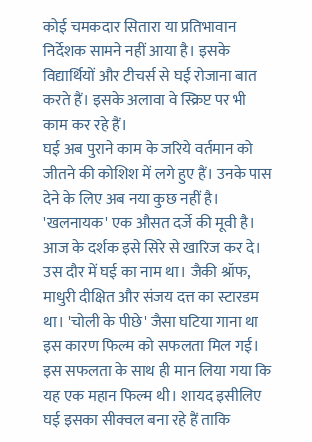कोई चमकदार सितारा या प्रतिभावान निर्देशक सामने नहीं आया है। इसके विद्यार्थियों और टीचर्स से घई रोजाना बात करते हैं। इसके अलावा वे स्क्रिप्ट पर भी काम कर रहे हैं।
घई अब पुराने काम के जरिये वर्तमान को जीतने की कोशिश में लगे हुए हैं। उनके पास देने के लिए अब नया कुछ नहीं है।
'खलनायक' एक औसत दर्जे की मूवी है। आज के दर्शक इसे सिरे से खारिज कर दे। उस दौर में घई का नाम था। जैकी श्रॉफ, माधुरी दीक्षित और संजय दत्त का स्टारडम था। 'चोली के पीछे' जैसा घटिया गाना था इस कारण फिल्म को सफलता मिल गई।
इस सफलता के साथ ही मान लिया गया कि यह एक महान फिल्म थी। शायद इसीलिए घई इसका सीक्वल बना रहे हैं ताकि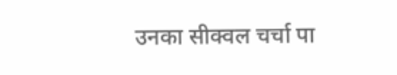उनका सीक्वल चर्चा पा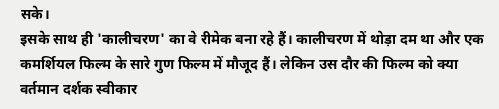सके।
इसके साथ ही 'कालीचरण' का वे रीमेक बना रहे हैं। कालीचरण में थोड़ा दम था और एक कमर्शियल फिल्म के सारे गुण फिल्म में मौजूद हैं। लेकिन उस दौर की फिल्म को क्या वर्तमान दर्शक स्वीकार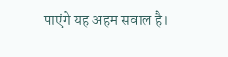पाएंगे यह अहम सवाल है।